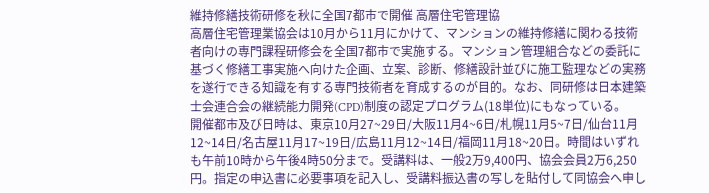維持修繕技術研修を秋に全国7都市で開催 高層住宅管理協
高層住宅管理業協会は10月から11月にかけて、マンションの維持修繕に関わる技術者向けの専門課程研修会を全国7都市で実施する。マンション管理組合などの委託に基づく修繕工事実施へ向けた企画、立案、診断、修繕設計並びに施工監理などの実務を遂行できる知識を有する専門技術者を育成するのが目的。なお、同研修は日本建築士会連合会の継続能力開発(CPD)制度の認定プログラム(18単位)にもなっている。
開催都市及び日時は、東京10月27~29日/大阪11月4~6日/札幌11月5~7日/仙台11月12~14日/名古屋11月17~19日/広島11月12~14日/福岡11月18~20日。時間はいずれも午前10時から午後4時50分まで。受講料は、一般2万9,400円、協会会員2万6,250円。指定の申込書に必要事項を記入し、受講料振込書の写しを貼付して同協会へ申し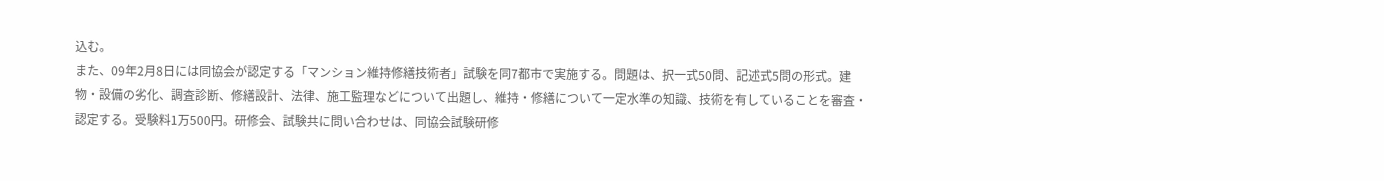込む。
また、09年2月8日には同協会が認定する「マンション維持修繕技術者」試験を同7都市で実施する。問題は、択一式50問、記述式5問の形式。建物・設備の劣化、調査診断、修繕設計、法律、施工監理などについて出題し、維持・修繕について一定水準の知識、技術を有していることを審査・認定する。受験料1万500円。研修会、試験共に問い合わせは、同協会試験研修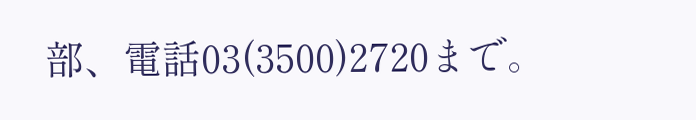部、電話03(3500)2720まで。